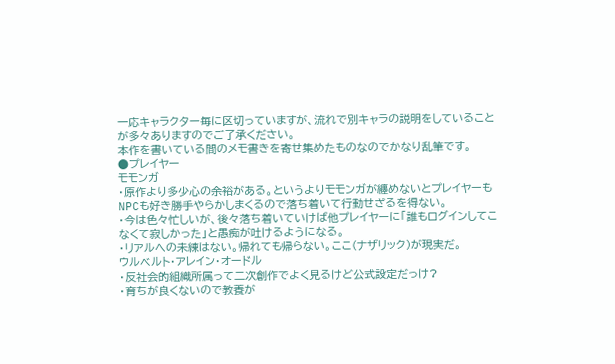一応キャラクター毎に区切っていますが、流れで別キャラの説明をしていることが多々ありますのでご了承ください。
本作を書いている間のメモ書きを寄せ集めたものなのでかなり乱筆です。
●プレイヤー
モモンガ
・原作より多少心の余裕がある。というよりモモンガが纏めないとプレイヤーもNPCも好き勝手やらかしまくるので落ち着いて行動せざるを得ない。
・今は色々忙しいが、後々落ち着いていけば他プレイヤーに「誰もログインしてこなくて寂しかった」と愚痴が吐けるようになる。
・リアルへの未練はない。帰れても帰らない。ここ(ナザリック)が現実だ。
ウルベルト・アレイン・オードル
・反社会的組織所属って二次創作でよく見るけど公式設定だっけ?
・育ちが良くないので教養が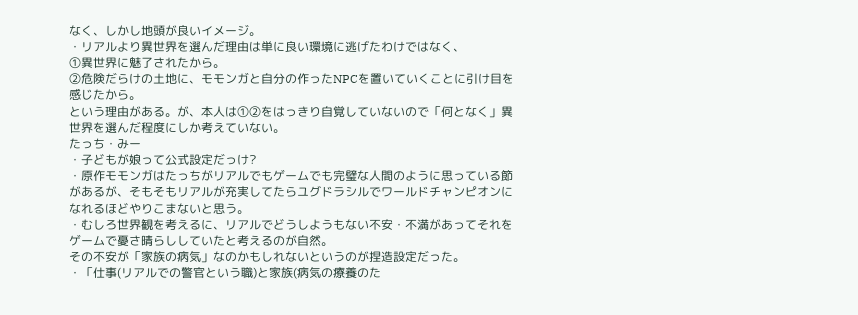なく、しかし地頭が良いイメージ。
・リアルより異世界を選んだ理由は単に良い環境に逃げたわけではなく、
①異世界に魅了されたから。
②危険だらけの土地に、モモンガと自分の作ったNPCを置いていくことに引け目を感じたから。
という理由がある。が、本人は①②をはっきり自覚していないので「何となく」異世界を選んだ程度にしか考えていない。
たっち・みー
・子どもが娘って公式設定だっけ?
・原作モモンガはたっちがリアルでもゲームでも完璧な人間のように思っている節があるが、そもそもリアルが充実してたらユグドラシルでワールドチャンピオンになれるほどやりこまないと思う。
・むしろ世界観を考えるに、リアルでどうしようもない不安・不満があってそれをゲームで憂さ晴らししていたと考えるのが自然。
その不安が「家族の病気」なのかもしれないというのが捏造設定だった。
・「仕事(リアルでの警官という職)と家族(病気の療養のた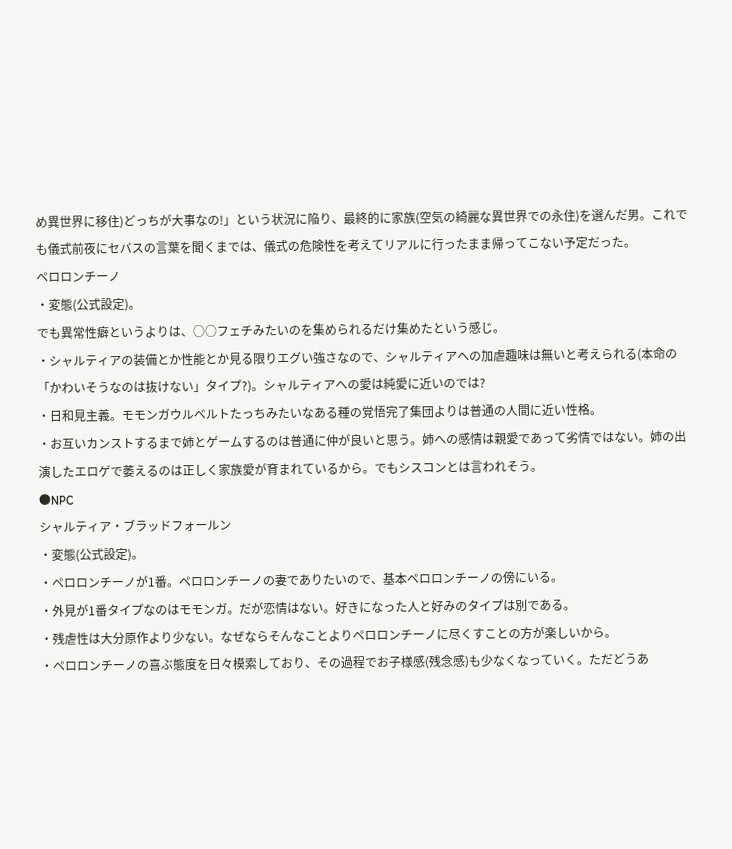め異世界に移住)どっちが大事なの!」という状況に陥り、最終的に家族(空気の綺麗な異世界での永住)を選んだ男。これでも儀式前夜にセバスの言葉を聞くまでは、儀式の危険性を考えてリアルに行ったまま帰ってこない予定だった。
ペロロンチーノ
・変態(公式設定)。
でも異常性癖というよりは、○○フェチみたいのを集められるだけ集めたという感じ。
・シャルティアの装備とか性能とか見る限りエグい強さなので、シャルティアへの加虐趣味は無いと考えられる(本命の「かわいそうなのは抜けない」タイプ?)。シャルティアへの愛は純愛に近いのでは?
・日和見主義。モモンガウルベルトたっちみたいなある種の覚悟完了集団よりは普通の人間に近い性格。
・お互いカンストするまで姉とゲームするのは普通に仲が良いと思う。姉への感情は親愛であって劣情ではない。姉の出演したエロゲで萎えるのは正しく家族愛が育まれているから。でもシスコンとは言われそう。
●NPC
シャルティア・ブラッドフォールン
・変態(公式設定)。
・ペロロンチーノが1番。ペロロンチーノの妻でありたいので、基本ペロロンチーノの傍にいる。
・外見が1番タイプなのはモモンガ。だが恋情はない。好きになった人と好みのタイプは別である。
・残虐性は大分原作より少ない。なぜならそんなことよりペロロンチーノに尽くすことの方が楽しいから。
・ペロロンチーノの喜ぶ態度を日々模索しており、その過程でお子様感(残念感)も少なくなっていく。ただどうあ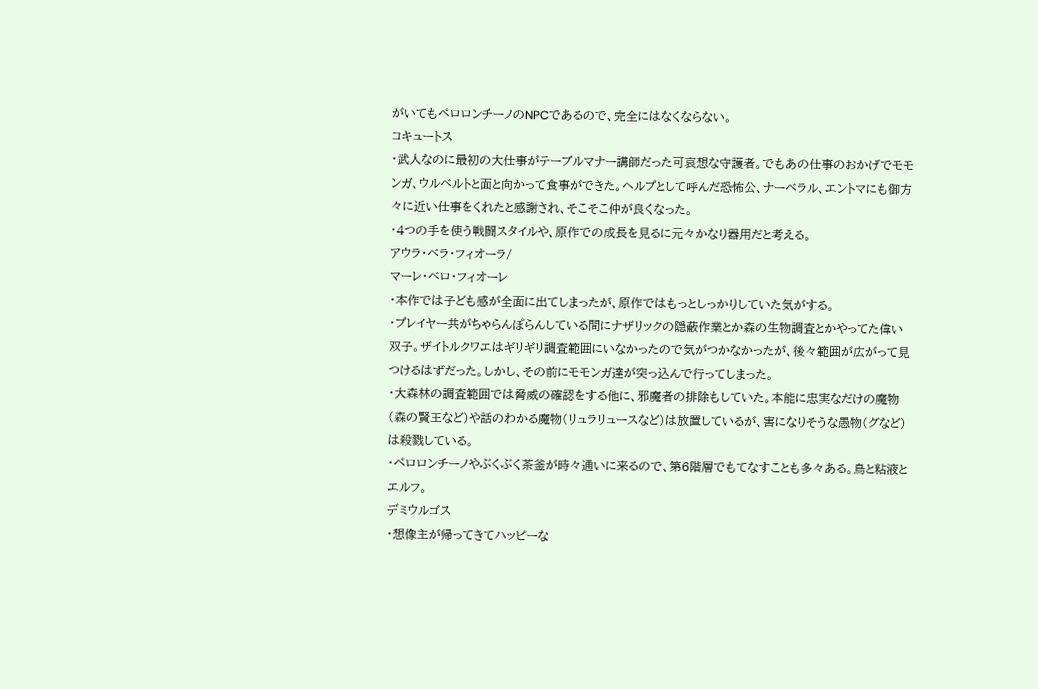がいてもペロロンチーノのNPCであるので、完全にはなくならない。
コキュートス
・武人なのに最初の大仕事がテーブルマナー講師だった可哀想な守護者。でもあの仕事のおかげでモモンガ、ウルベルトと面と向かって食事ができた。ヘルプとして呼んだ恐怖公、ナーベラル、エントマにも御方々に近い仕事をくれたと感謝され、そこそこ仲が良くなった。
・4つの手を使う戦闘スタイルや、原作での成長を見るに元々かなり器用だと考える。
アウラ・ベラ・フィオーラ/
マーレ・ベロ・フィオーレ
・本作では子ども感が全面に出てしまったが、原作ではもっとしっかりしていた気がする。
・プレイヤー共がちゃらんぽらんしている間にナザリックの隠蔽作業とか森の生物調査とかやってた偉い双子。ザイトルクワエはギリギリ調査範囲にいなかったので気がつかなかったが、後々範囲が広がって見つけるはずだった。しかし、その前にモモンガ達が突っ込んで行ってしまった。
・大森林の調査範囲では脅威の確認をする他に、邪魔者の排除もしていた。本能に忠実なだけの魔物(森の賢王など)や話のわかる魔物(リュラリュースなど)は放置しているが、害になりそうな愚物(グなど)は殺戮している。
・ペロロンチーノやぶくぶく茶釜が時々通いに来るので、第6階層でもてなすことも多々ある。鳥と粘液とエルフ。
デミウルゴス
・想像主が帰ってきてハッピーな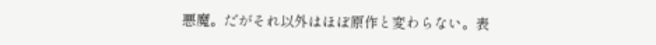悪魔。だがそれ以外はほぼ原作と変わらない。表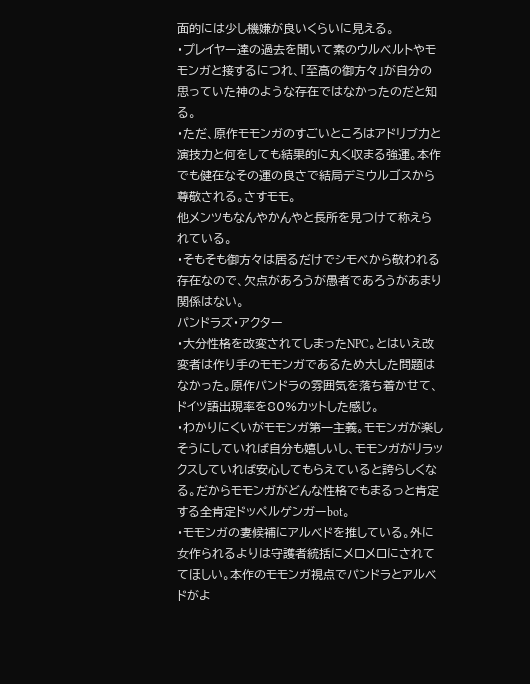面的には少し機嫌が良いくらいに見える。
・プレイヤー達の過去を聞いて素のウルベルトやモモンガと接するにつれ、「至高の御方々」が自分の思っていた神のような存在ではなかったのだと知る。
・ただ、原作モモンガのすごいところはアドリブ力と演技力と何をしても結果的に丸く収まる強運。本作でも健在なその運の良さで結局デミウルゴスから尊敬される。さすモモ。
他メンツもなんやかんやと長所を見つけて称えられている。
・そもそも御方々は居るだけでシモベから敬われる存在なので、欠点があろうが愚者であろうがあまり関係はない。
パンドラズ・アクター
・大分性格を改変されてしまったNPC。とはいえ改変者は作り手のモモンガであるため大した問題はなかった。原作パンドラの雰囲気を落ち着かせて、ドイツ語出現率を80%カットした感じ。
・わかりにくいがモモンガ第一主義。モモンガが楽しそうにしていれば自分も嬉しいし、モモンガがリラックスしていれば安心してもらえていると誇らしくなる。だからモモンガがどんな性格でもまるっと肯定する全肯定ドッペルゲンガーbot。
・モモンガの妻候補にアルベドを推している。外に女作られるよりは守護者統括にメロメロにされててほしい。本作のモモンガ視点でパンドラとアルベドがよ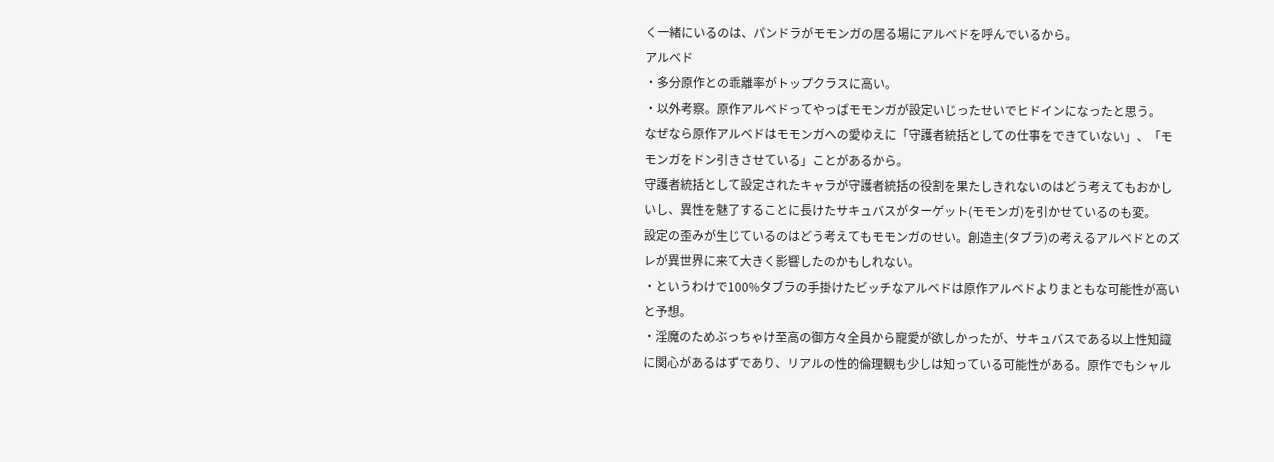く一緒にいるのは、パンドラがモモンガの居る場にアルベドを呼んでいるから。
アルベド
・多分原作との乖離率がトップクラスに高い。
・以外考察。原作アルベドってやっぱモモンガが設定いじったせいでヒドインになったと思う。
なぜなら原作アルベドはモモンガへの愛ゆえに「守護者統括としての仕事をできていない」、「モモンガをドン引きさせている」ことがあるから。
守護者統括として設定されたキャラが守護者統括の役割を果たしきれないのはどう考えてもおかしいし、異性を魅了することに長けたサキュバスがターゲット(モモンガ)を引かせているのも変。
設定の歪みが生じているのはどう考えてもモモンガのせい。創造主(タブラ)の考えるアルベドとのズレが異世界に来て大きく影響したのかもしれない。
・というわけで100%タブラの手掛けたビッチなアルベドは原作アルベドよりまともな可能性が高いと予想。
・淫魔のためぶっちゃけ至高の御方々全員から寵愛が欲しかったが、サキュバスである以上性知識に関心があるはずであり、リアルの性的倫理観も少しは知っている可能性がある。原作でもシャル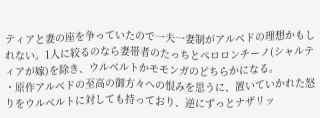ティアと妻の座を争っていたので一夫一妻制がアルベドの理想かもしれない。1人に絞るのなら妻帯者のたっちとペロロンチーノ(シャルティアが嫁)を除き、ウルベルトかモモンガのどちらかになる。
・原作アルベドの至高の御方々への恨みを思うに、置いていかれた怒りをウルベルトに対しても持っており、逆にずっとナザリッ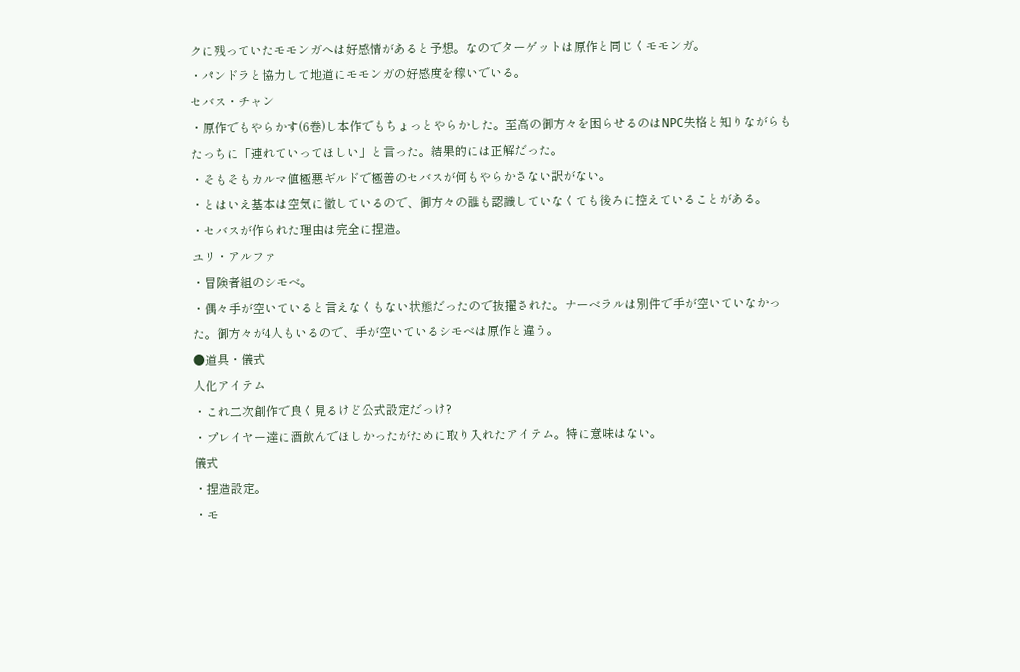クに残っていたモモンガへは好感情があると予想。なのでターゲットは原作と同じくモモンガ。
・パンドラと協力して地道にモモンガの好感度を稼いでいる。
セバス・チャン
・原作でもやらかす(6巻)し本作でもちょっとやらかした。至高の御方々を困らせるのはNPC失格と知りながらもたっちに「連れていってほしい」と言った。結果的には正解だった。
・そもそもカルマ値極悪ギルドで極善のセバスが何もやらかさない訳がない。
・とはいえ基本は空気に徹しているので、御方々の誰も認識していなくても後ろに控えていることがある。
・セバスが作られた理由は完全に捏造。
ユリ・アルファ
・冒険者組のシモベ。
・偶々手が空いていると言えなくもない状態だったので抜擢された。ナーベラルは別件で手が空いていなかった。御方々が4人もいるので、手が空いているシモベは原作と違う。
●道具・儀式
人化アイテム
・これ二次創作で良く見るけど公式設定だっけ?
・プレイヤー達に酒飲んでほしかったがために取り入れたアイテム。特に意味はない。
儀式
・捏造設定。
・モ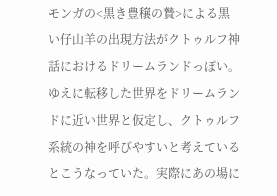モンガの<黒き豊穣の贄>による黒い仔山羊の出現方法がクトゥルフ神話におけるドリームランドっぽい。
ゆえに転移した世界をドリームランドに近い世界と仮定し、クトゥルフ系統の神を呼びやすいと考えているとこうなっていた。実際にあの場に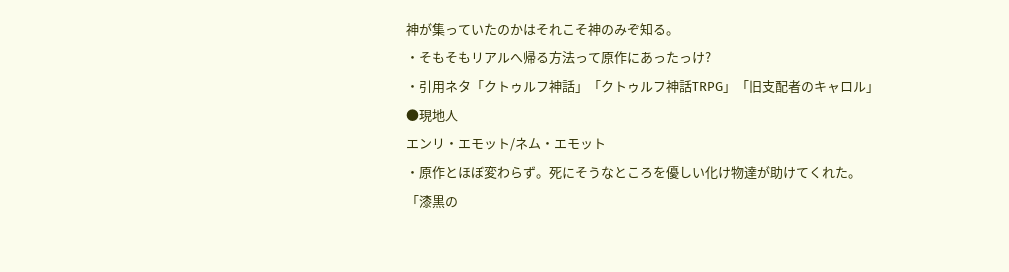神が集っていたのかはそれこそ神のみぞ知る。
・そもそもリアルへ帰る方法って原作にあったっけ?
・引用ネタ「クトゥルフ神話」「クトゥルフ神話TRPG」「旧支配者のキャロル」
●現地人
エンリ・エモット/ネム・エモット
・原作とほぼ変わらず。死にそうなところを優しい化け物達が助けてくれた。
「漆黒の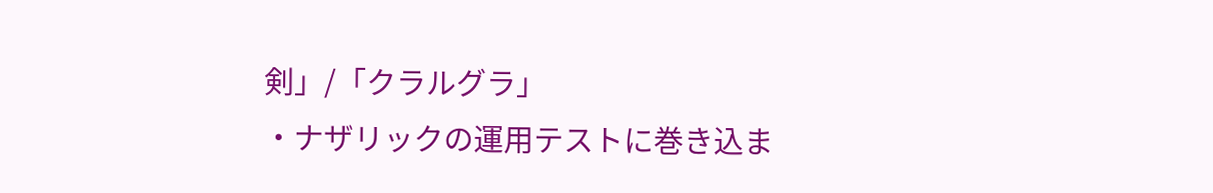剣」/「クラルグラ」
・ナザリックの運用テストに巻き込ま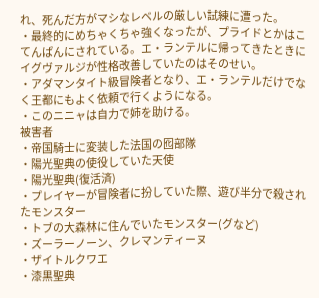れ、死んだ方がマシなレベルの厳しい試練に遭った。
・最終的にめちゃくちゃ強くなったが、プライドとかはこてんぱんにされている。エ・ランテルに帰ってきたときにイグヴァルジが性格改善していたのはそのせい。
・アダマンタイト級冒険者となり、エ・ランテルだけでなく王都にもよく依頼で行くようになる。
・このニニャは自力で姉を助ける。
被害者
・帝国騎士に変装した法国の囮部隊
・陽光聖典の使役していた天使
・陽光聖典(復活済)
・プレイヤーが冒険者に扮していた際、遊び半分で殺されたモンスター
・トブの大森林に住んでいたモンスター(グなど)
・ズーラーノーン、クレマンティーヌ
・ザイトルクワエ
・漆黒聖典